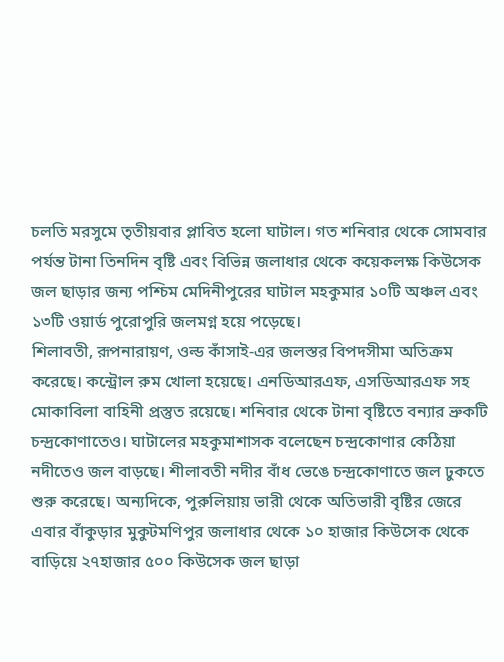চলতি মরসুমে তৃতীয়বার প্লাবিত হলো ঘাটাল। গত শনিবার থেকে সোমবার পর্যন্ত টানা তিনদিন বৃষ্টি এবং বিভিন্ন জলাধার থেকে কয়েকলক্ষ কিউসেক জল ছাড়ার জন্য পশ্চিম মেদিনীপুরের ঘাটাল মহকুমার ১০টি অঞ্চল এবং ১৩টি ওয়ার্ড পুরোপুরি জলমগ্ন হয়ে পড়েছে।
শিলাবতী, রূপনারায়ণ, ওল্ড কাঁসাই-এর জলস্তর বিপদসীমা অতিক্রম করেছে। কন্ট্রোল রুম খোলা হয়েছে। এনডিআরএফ, এসডিআরএফ সহ মোকাবিলা বাহিনী প্রস্তুত রয়েছে। শনিবার থেকে টানা বৃষ্টিতে বন্যার ভ্রুকটি চন্দ্রকোণাতেও। ঘাটালের মহকুমাশাসক বলেছেন চন্দ্রকোণার কেঠিয়া নদীতেও জল বাড়ছে। শীলাবতী নদীর বাঁধ ভেঙে চন্দ্রকোণাতে জল ঢুকতে শুরু করেছে। অন্যদিকে, পুরুলিয়ায় ভারী থেকে অতিভারী বৃষ্টির জেরে এবার বাঁকুড়ার মুকুটমণিপুর জলাধার থেকে ১০ হাজার কিউসেক থেকে বাড়িয়ে ২৭হাজার ৫০০ কিউসেক জল ছাড়া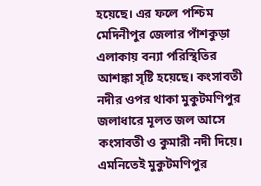হয়েছে। এর ফলে পশ্চিম মেদিনীপুর জেলার পাঁশকুড়া এলাকায় বন্যা পরিস্থিতির আশঙ্কা সৃষ্টি হয়েছে। কংসাবতী নদীর ওপর থাকা মুকুটমণিপুর জলাধারে মূলত জল আসে কংসাবতী ও কুমারী নদী দিয়ে। এমনিতেই মুকুটমণিপুর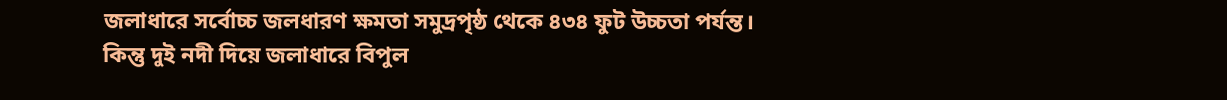জলাধারে সর্বোচ্চ জলধারণ ক্ষমতা সমুদ্রপৃষ্ঠ থেকে ৪৩৪ ফুট উচ্চতা পর্যন্ত।
কিন্তু দুই নদী দিয়ে জলাধারে বিপুল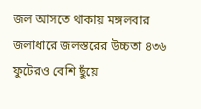জল আসতে থাকায় মঙ্গলবার জলাধারে জলস্তরের উচ্চতা ৪৩৬ ফুটেরও বেশি ছুঁয়ে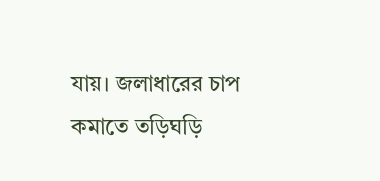যায়। জলাধারের চাপ কমাতে তড়িঘড়ি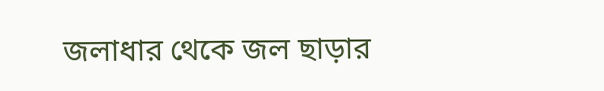জলাধার থেকে জল ছাড়ার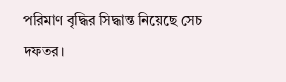পরিমাণ বৃদ্ধির সিদ্ধান্ত নিয়েছে সেচ দফতর।